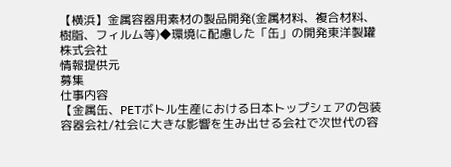【横浜】金属容器用素材の製品開発(金属材料、複合材料、樹脂、フィルム等)◆環境に配慮した「缶」の開発東洋製罐株式会社
情報提供元
募集
仕事内容
【金属缶、PETボトル生産における日本トップシェアの包装容器会社/社会に大きな影響を生み出せる会社で次世代の容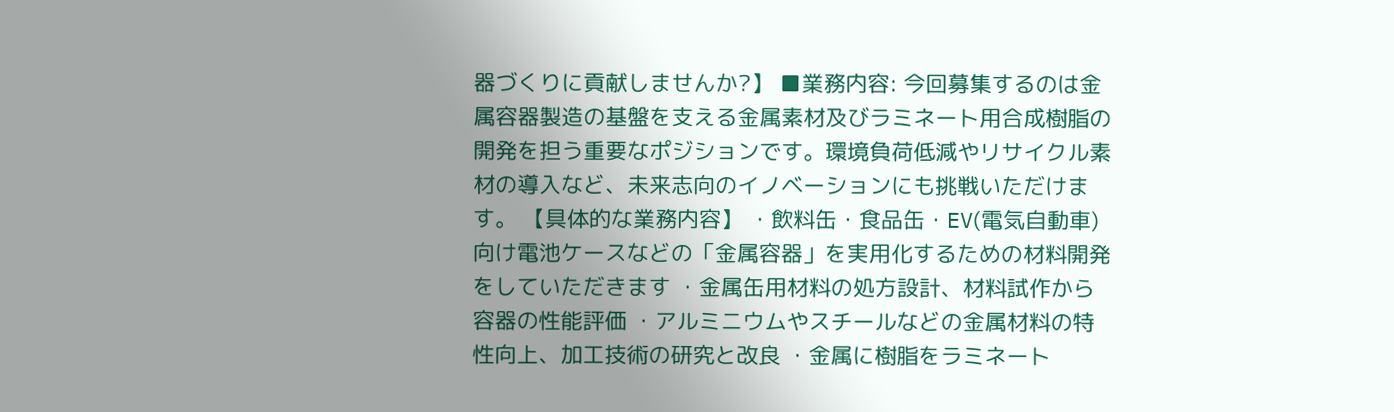器づくりに貢献しませんか?】 ■業務内容: 今回募集するのは金属容器製造の基盤を支える金属素材及びラミネート用合成樹脂の開発を担う重要なポジションです。環境負荷低減やリサイクル素材の導入など、未来志向のイノベーションにも挑戦いただけます。 【具体的な業務内容】 ・飲料缶・食品缶・EV(電気自動車)向け電池ケースなどの「金属容器」を実用化するための材料開発をしていただきます ・金属缶用材料の処方設計、材料試作から容器の性能評価 ・アルミニウムやスチールなどの金属材料の特性向上、加工技術の研究と改良 ・金属に樹脂をラミネート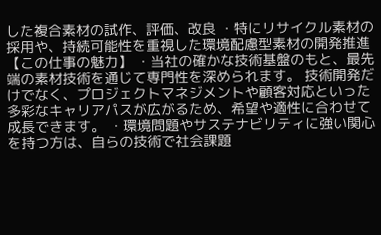した複合素材の試作、評価、改良 ・特にリサイクル素材の採用や、持続可能性を重視した環境配慮型素材の開発推進 【この仕事の魅力】 ・当社の確かな技術基盤のもと、最先端の素材技術を通じて専門性を深められます。 技術開発だけでなく、プロジェクトマネジメントや顧客対応といった多彩なキャリアパスが広がるため、希望や適性に合わせて成長できます。 ・環境問題やサステナビリティに強い関心を持つ方は、自らの技術で社会課題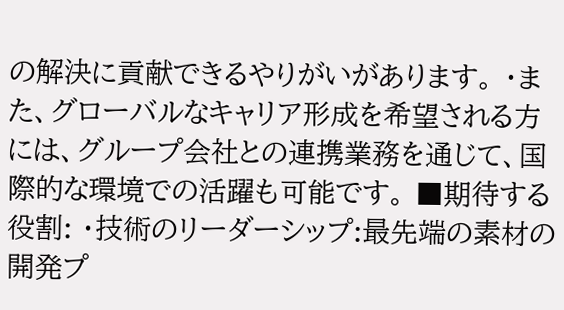の解決に貢献できるやりがいがあります。 ・また、グローバルなキャリア形成を希望される方には、グループ会社との連携業務を通じて、国際的な環境での活躍も可能です。 ■期待する役割: ・技術のリーダーシップ:最先端の素材の開発プ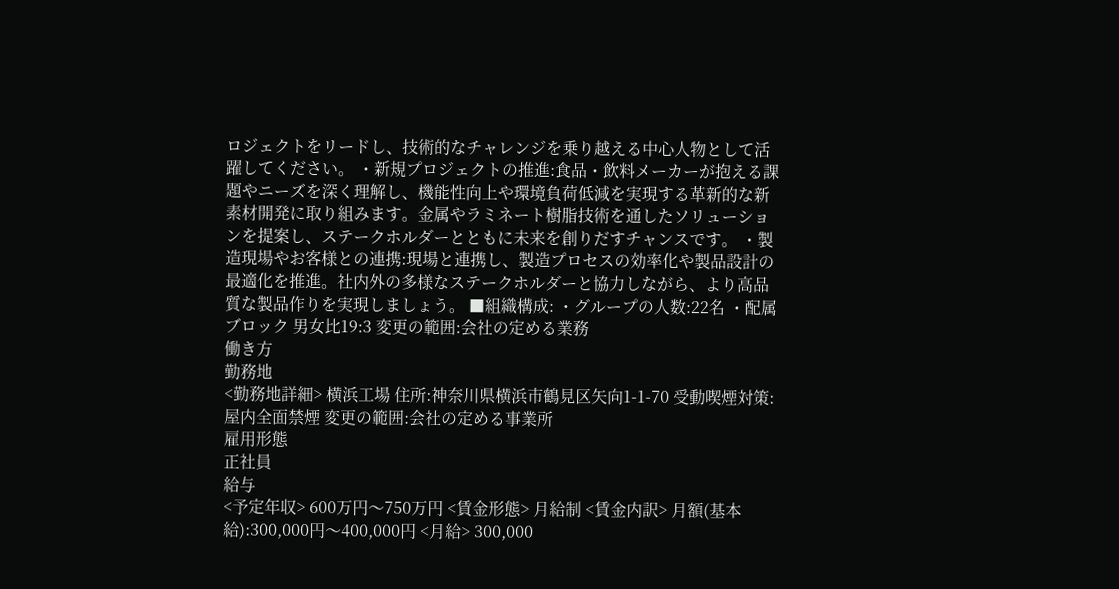ロジェクトをリードし、技術的なチャレンジを乗り越える中心人物として活躍してください。 ・新規プロジェクトの推進:食品・飲料メーカーが抱える課題やニーズを深く理解し、機能性向上や環境負荷低減を実現する革新的な新素材開発に取り組みます。金属やラミネート樹脂技術を通したソリューションを提案し、ステークホルダーとともに未来を創りだすチャンスです。 ・製造現場やお客様との連携:現場と連携し、製造プロセスの効率化や製品設計の最適化を推進。社内外の多様なステークホルダーと協力しながら、より高品質な製品作りを実現しましょう。 ■組織構成: ・グループの人数:22名 ・配属ブロック 男女比19:3 変更の範囲:会社の定める業務
働き方
勤務地
<勤務地詳細> 横浜工場 住所:神奈川県横浜市鶴見区矢向1-1-70 受動喫煙対策:屋内全面禁煙 変更の範囲:会社の定める事業所
雇用形態
正社員
給与
<予定年収> 600万円〜750万円 <賃金形態> 月給制 <賃金内訳> 月額(基本給):300,000円〜400,000円 <月給> 300,000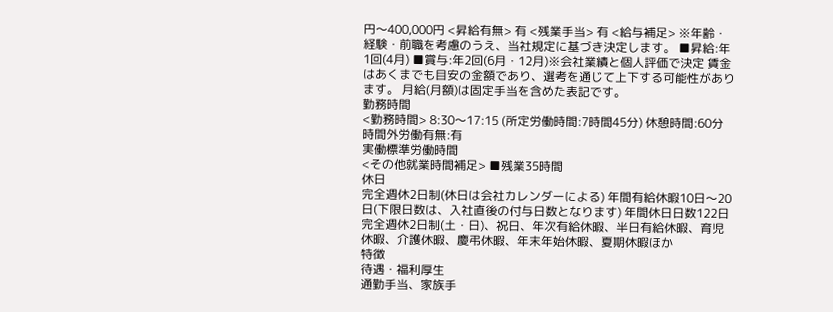円〜400,000円 <昇給有無> 有 <残業手当> 有 <給与補足> ※年齢・経験・前職を考慮のうえ、当社規定に基づき決定します。 ■昇給:年1回(4月) ■賞与:年2回(6月・12月)※会社業績と個人評価で決定 賃金はあくまでも目安の金額であり、選考を通じて上下する可能性があります。 月給(月額)は固定手当を含めた表記です。
勤務時間
<勤務時間> 8:30〜17:15 (所定労働時間:7時間45分) 休憩時間:60分 時間外労働有無:有
実働標準労働時間
<その他就業時間補足> ■残業35時間
休日
完全週休2日制(休日は会社カレンダーによる) 年間有給休暇10日〜20日(下限日数は、入社直後の付与日数となります) 年間休日日数122日 完全週休2日制(土・日)、祝日、年次有給休暇、半日有給休暇、育児休暇、介護休暇、慶弔休暇、年末年始休暇、夏期休暇ほか
特徴
待遇・福利厚生
通勤手当、家族手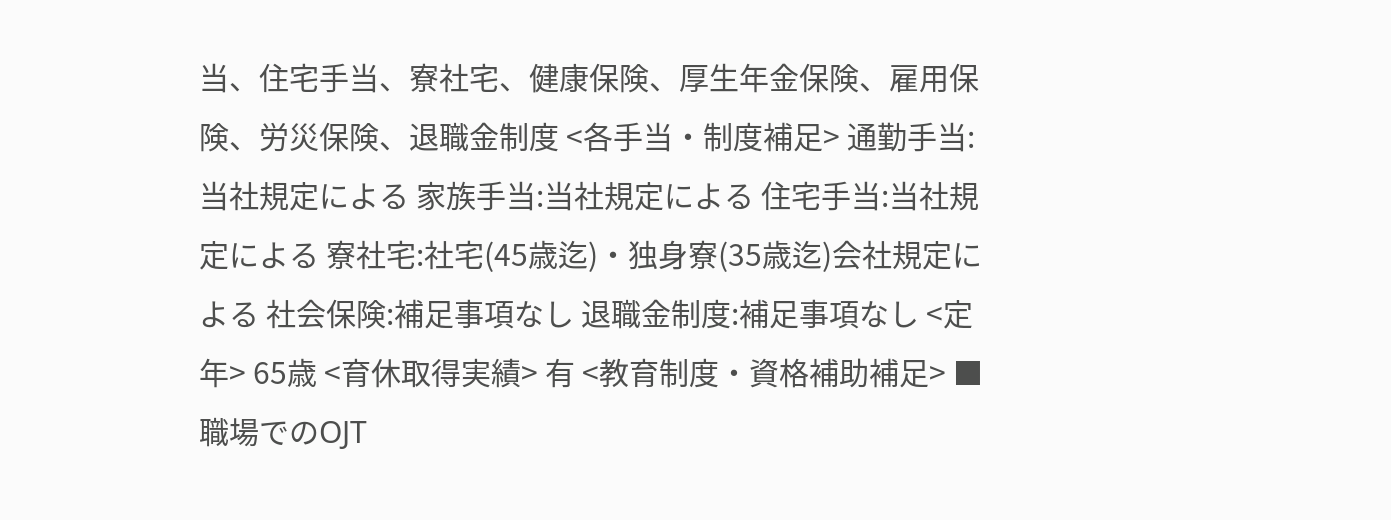当、住宅手当、寮社宅、健康保険、厚生年金保険、雇用保険、労災保険、退職金制度 <各手当・制度補足> 通勤手当:当社規定による 家族手当:当社規定による 住宅手当:当社規定による 寮社宅:社宅(45歳迄)・独身寮(35歳迄)会社規定による 社会保険:補足事項なし 退職金制度:補足事項なし <定年> 65歳 <育休取得実績> 有 <教育制度・資格補助補足> ■職場でのOJT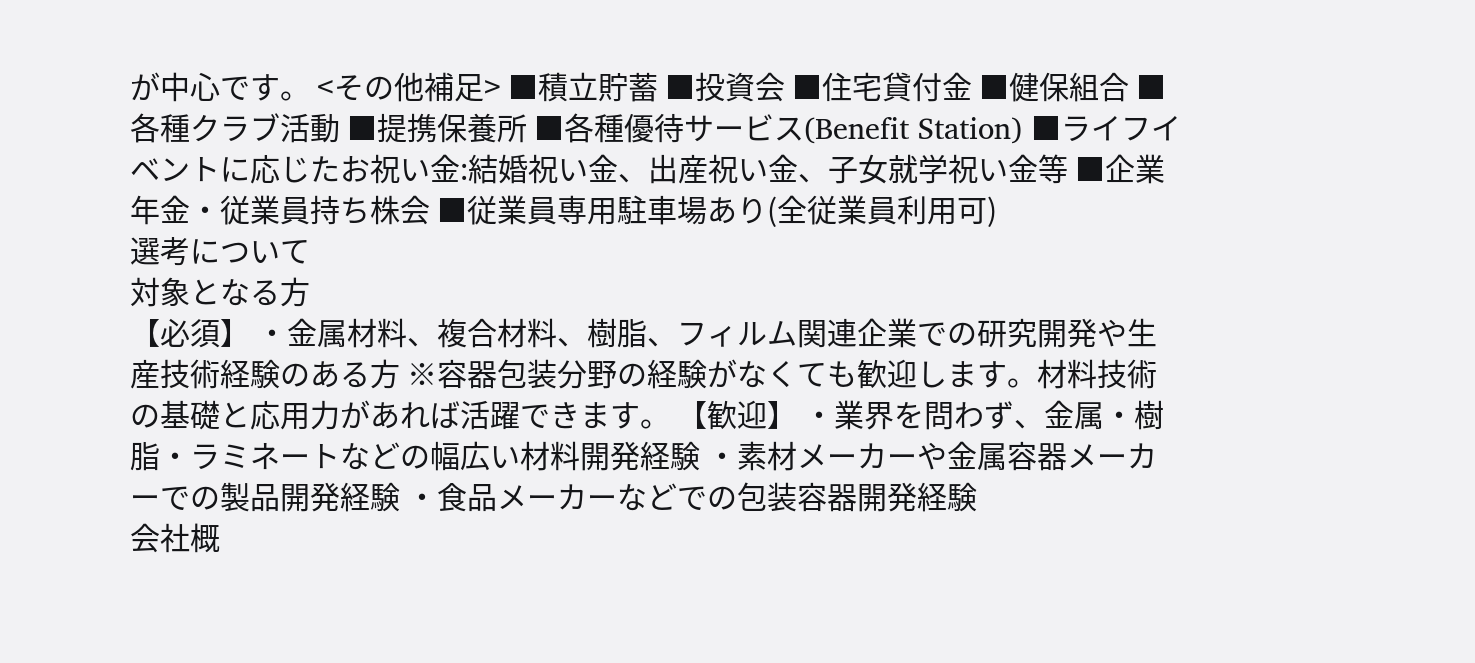が中心です。 <その他補足> ■積立貯蓄 ■投資会 ■住宅貸付金 ■健保組合 ■各種クラブ活動 ■提携保養所 ■各種優待サービス(Benefit Station) ■ライフイベントに応じたお祝い金:結婚祝い金、出産祝い金、子女就学祝い金等 ■企業年金・従業員持ち株会 ■従業員専用駐車場あり(全従業員利用可)
選考について
対象となる方
【必須】 ・金属材料、複合材料、樹脂、フィルム関連企業での研究開発や生産技術経験のある方 ※容器包装分野の経験がなくても歓迎します。材料技術の基礎と応用力があれば活躍できます。 【歓迎】 ・業界を問わず、金属・樹脂・ラミネートなどの幅広い材料開発経験 ・素材メーカーや金属容器メーカーでの製品開発経験 ・食品メーカーなどでの包装容器開発経験
会社概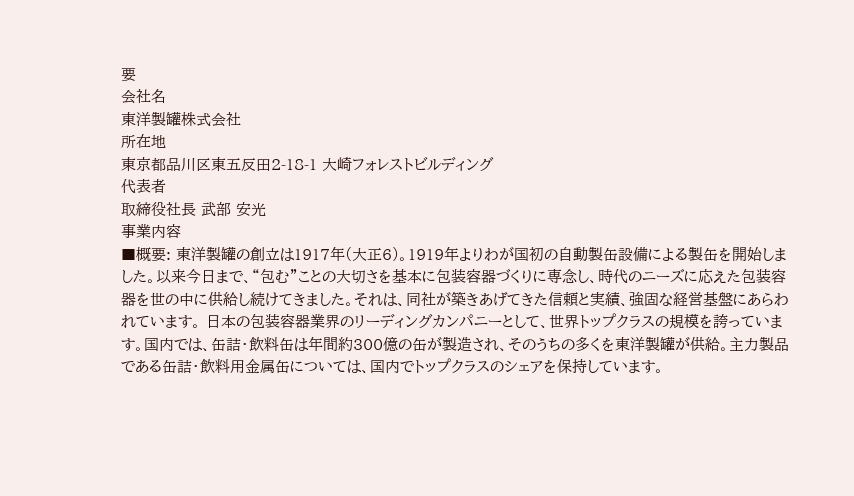要
会社名
東洋製罐株式会社
所在地
東京都品川区東五反田2-18-1 大崎フォレストビルディング
代表者
取締役社長 武部 安光
事業内容
■概要: 東洋製罐の創立は1917年(大正6)。1919年よりわが国初の自動製缶設備による製缶を開始しました。以来今日まで、“包む”ことの大切さを基本に包装容器づくりに専念し、時代のニーズに応えた包装容器を世の中に供給し続けてきました。それは、同社が築きあげてきた信頼と実績、強固な経営基盤にあらわれています。 日本の包装容器業界のリーディングカンパニーとして、世界トップクラスの規模を誇っています。国内では、缶詰・飲料缶は年間約300億の缶が製造され、そのうちの多くを東洋製罐が供給。主力製品である缶詰・飲料用金属缶については、国内でトップクラスのシェアを保持しています。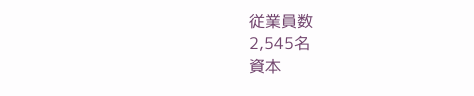従業員数
2,545名
資本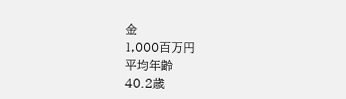金
1,000百万円
平均年齢
40.2歳